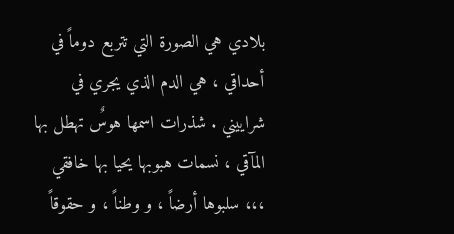بلادي هي الصورة التي تتربع دوماً في أحداقي ، هي الدم الذي يجري في شراييني . شذرات اسمها هوسٌ تهطل بها المآقي ، نسمات هبوبها يحيا بها خافقي ،،، سلبوها أرضاً ، و وطناً ، و حقوقاً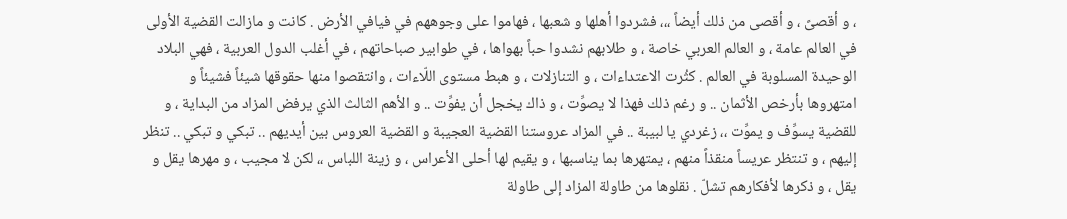، و أقصىً ، و أقصى من ذلك أيضاً ،،، فشردوا أهلها و شعبها ، فهاموا على وجوههم في فيافي الأرض . كانت و مازالت القضية الأولى في العالم عامة ، و العالم العربي خاصة ، و طلابهم نشدوا حباً بهواها ، في طوابير صباحاتهم ، في أغلب الدول العربية ، فهي البلاد الوحيدة المسلوبة في العالم . كثُرت الاعتداءات ، و التنازلات ، و هبط مستوى اللّاءات ، وانتقصوا منها حقوقها شيئاً فشيئاً و امتهروها بأرخص الأثمان .. و رغم ذلك فهذا لا يصوِّت ، و ذاك يخجل أن يفوِّت .. و الأهم الثالث الذي يرفض المزاد من البداية ، و للقضية يسوِّف و يموِّت ،، زغردي يا لبيبة .. في المزاد عروستنا القضية العجيبة و القضية العروس بين أيديهم .. تبكي و تبكي .. تنظر إليهم ، و تنتظر عريساً منقذاً منهم ، يمتهرها بما يناسبها ، و يقيم لها أحلى الأعراس ، و زينة اللباس ،، لكن لا مجيب ، و مهرها يقل و يقل ، و ذكرها لأفكارهم تشلّ . نقلوها من طاولة المزاد إلى طاولة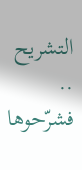التشريح .. فشرّحوها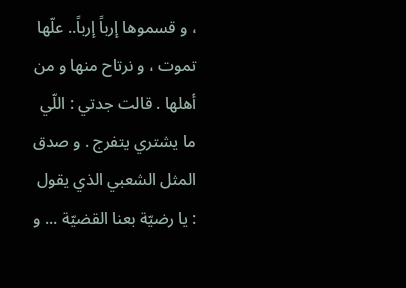، و قسموها إرباً إرباً.. علّها تموت ، و نرتاح منها و من أهلها . قالت جدتي : اللّي ما يشتري يتفرج . و صدق المثل الشعبي الذي يقول : يا رضيّة بعنا القضيّة ... و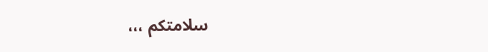سلامتكم ،،،